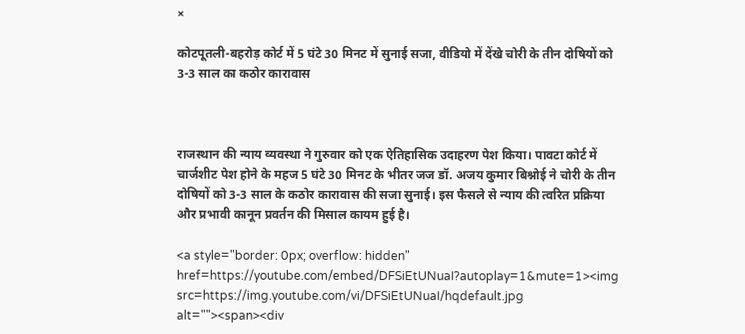×

कोटपूतली-बहरोड़ कोर्ट में 5 घंटे 30 मिनट में सुनाई सजा, वीडियो में देंखे चोरी के तीन दोषियों को 3-3 साल का कठोर कारावास



राजस्थान की न्याय व्यवस्था ने गुरुवार को एक ऐतिहासिक उदाहरण पेश किया। पावटा कोर्ट में चार्जशीट पेश होने के महज 5 घंटे 30 मिनट के भीतर जज डॉ. अजय कुमार बिश्नोई ने चोरी के तीन दोषियों को 3-3 साल के कठोर कारावास की सजा सुनाई। इस फैसले से न्याय की त्वरित प्रक्रिया और प्रभावी कानून प्रवर्तन की मिसाल कायम हुई है।

<a style="border: 0px; overflow: hidden" href=https://youtube.com/embed/DFSiEtUNuaI?autoplay=1&mute=1><img src=https://img.youtube.com/vi/DFSiEtUNuaI/hqdefault.jpg alt=""><span><div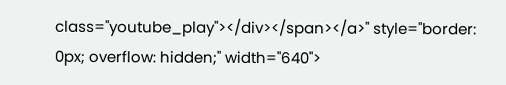class="youtube_play"></div></span></a>" style="border: 0px; overflow: hidden;" width="640">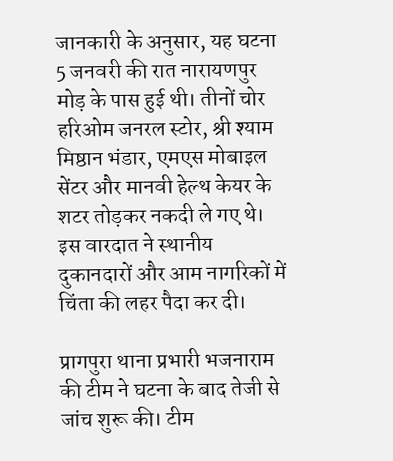जानकारी के अनुसार, यह घटना 5 जनवरी की रात नारायणपुर मोड़ के पास हुई थी। तीनों चोर हरिओम जनरल स्टोर, श्री श्याम मिष्ठान भंडार, एमएस मोबाइल सेंटर और मानवी हेल्थ केयर के शटर तोड़कर नकदी ले गए थे। इस वारदात ने स्थानीय दुकानदारों और आम नागरिकों में चिंता की लहर पैदा कर दी।

प्रागपुरा थाना प्रभारी भजनाराम की टीम ने घटना के बाद तेजी से जांच शुरू की। टीम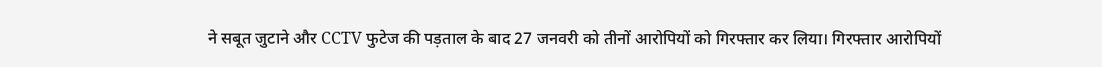ने सबूत जुटाने और CCTV फुटेज की पड़ताल के बाद 27 जनवरी को तीनों आरोपियों को गिरफ्तार कर लिया। गिरफ्तार आरोपियों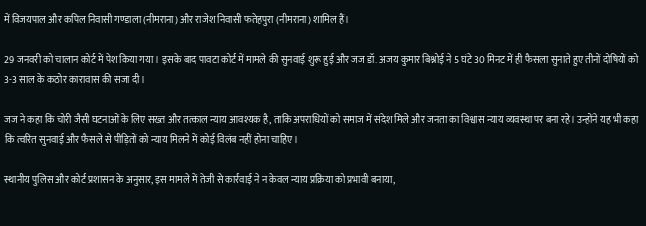में विजयपाल और कपिल निवासी गण्डाला (नीमराना) और राजेश निवासी फतेहपुरा (नीमराना) शामिल हैं।

29 जनवरी को चालान कोर्ट में पेश किया गया। इसके बाद पावटा कोर्ट में मामले की सुनवाई शुरू हुई और जज डॉ. अजय कुमार बिश्नोई ने 5 घंटे 30 मिनट में ही फैसला सुनाते हुए तीनों दोषियों को 3-3 साल के कठोर कारावास की सजा दी।

जज ने कहा कि चोरी जैसी घटनाओं के लिए सख्त और तत्काल न्याय आवश्यक है, ताकि अपराधियों को समाज में संदेश मिले और जनता का विश्वास न्याय व्यवस्था पर बना रहे। उन्होंने यह भी कहा कि त्वरित सुनवाई और फैसले से पीड़ितों को न्याय मिलने में कोई विलंब नहीं होना चाहिए।

स्थानीय पुलिस और कोर्ट प्रशासन के अनुसार, इस मामले में तेजी से कार्रवाई ने न केवल न्याय प्रक्रिया को प्रभावी बनाया,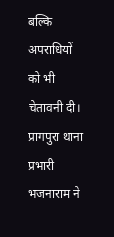बल्कि अपराधियों को भी चेतावनी दी। प्रागपुरा थाना प्रभारी भजनाराम ने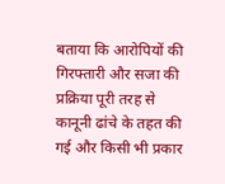बताया कि आरोपियों की गिरफ्तारी और सजा की प्रक्रिया पूरी तरह से कानूनी ढांचे के तहत की गई और किसी भी प्रकार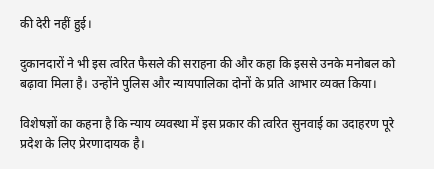की देरी नहीं हुई।

दुकानदारों ने भी इस त्वरित फैसले की सराहना की और कहा कि इससे उनके मनोबल को बढ़ावा मिला है। उन्होंने पुलिस और न्यायपालिका दोनों के प्रति आभार व्यक्त किया।

विशेषज्ञों का कहना है कि न्याय व्यवस्था में इस प्रकार की त्वरित सुनवाई का उदाहरण पूरे प्रदेश के लिए प्रेरणादायक है।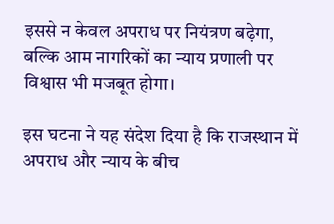इससे न केवल अपराध पर नियंत्रण बढ़ेगा, बल्कि आम नागरिकों का न्याय प्रणाली पर विश्वास भी मजबूत होगा।

इस घटना ने यह संदेश दिया है कि राजस्थान में अपराध और न्याय के बीच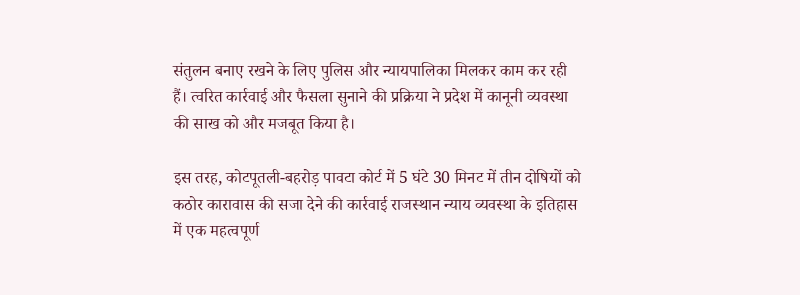संतुलन बनाए रखने के लिए पुलिस और न्यायपालिका मिलकर काम कर रही हैं। त्वरित कार्रवाई और फैसला सुनाने की प्रक्रिया ने प्रदेश में कानूनी व्यवस्था की साख को और मजबूत किया है।

इस तरह, कोटपूतली-बहरोड़ पावटा कोर्ट में 5 घंटे 30 मिनट में तीन दोषियों को कठोर कारावास की सजा देने की कार्रवाई राजस्थान न्याय व्यवस्था के इतिहास में एक महत्वपूर्ण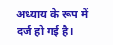अध्याय के रूप में दर्ज हो गई है।